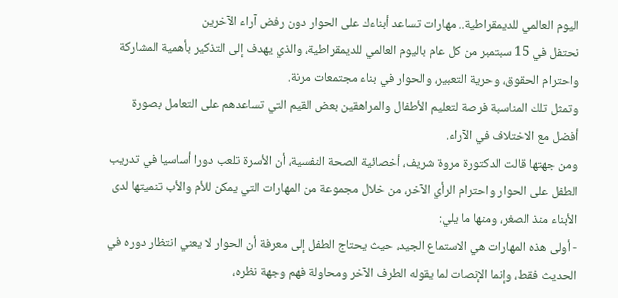اليوم العالمي للديمقراطية.. مهارات تساعد أبناءك على الحوار دون رفض آراء الآخرين
نحتفل في 15 سبتمبر من كل عام باليوم العالمي للديمقراطية، والذي يهدف إلى التذكير بأهمية المشاركة واحترام الحقوق، وحرية التعبير، والحوار في بناء مجتمعات مرنة.
وتمثل تلك المناسبة فرصة لتعليم الأطفال والمراهقين بعض القيم التي تساعدهم على التعامل بصورة أفضل مع الاختلاف في الآراء.
ومن جهتها قالت الدكتورة مروة شريف، أخصائية الصحة النفسية، أن الأسرة تلعب دورا أساسيا في تدريب الطفل على الحوار واحترام الرأي الآخر، من خلال مجموعة من المهارات التي يمكن للأم والأب تنميتها لدى الأبناء منذ الصغر، ومنها ما يلي:
- أولى هذه المهارات هي الاستماع الجيد، حيث يحتاج الطفل إلى معرفة أن الحوار لا يعني انتظار دوره في الحديث فقط، وإنما الإنصات لما يقوله الطرف الآخر ومحاولة فهم وجهة نظره،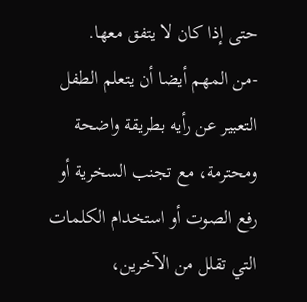حتى إذا كان لا يتفق معها.
-من المهم أيضا أن يتعلم الطفل التعبير عن رأيه بطريقة واضحة ومحترمة، مع تجنب السخرية أو رفع الصوت أو استخدام الكلمات التي تقلل من الآخرين،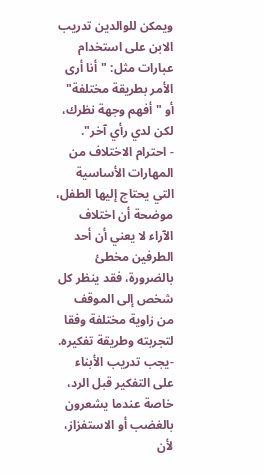ويمكن للوالدين تدريب الابن على استخدام عبارات مثل: "أنا أرى الأمر بطريقة مختلفة" أو "أفهم وجهة نظرك، لكن لدي رأي آخر".
- احترام الاختلاف من المهارات الأساسية التي يحتاج إليها الطفل، موضحة أن اختلاف الآراء لا يعني أن أحد الطرفين مخطئ بالضرورة، فقد ينظر كل شخص إلى الموقف من زاوية مختلفة وفقا لتجربته وطريقة تفكيره.
-يجب تدريب الأبناء على التفكير قبل الرد، خاصة عندما يشعرون بالغضب أو الاستفزاز، لأن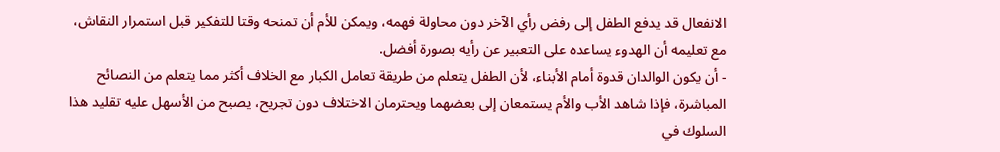الانفعال قد يدفع الطفل إلى رفض رأي الآخر دون محاولة فهمه، ويمكن للأم أن تمنحه وقتا للتفكير قبل استمرار النقاش، مع تعليمه أن الهدوء يساعده على التعبير عن رأيه بصورة أفضل.
- أن يكون الوالدان قدوة أمام الأبناء، لأن الطفل يتعلم من طريقة تعامل الكبار مع الخلاف أكثر مما يتعلم من النصائح المباشرة، فإذا شاهد الأب والأم يستمعان إلى بعضهما ويحترمان الاختلاف دون تجريح، يصبح من الأسهل عليه تقليد هذا السلوك في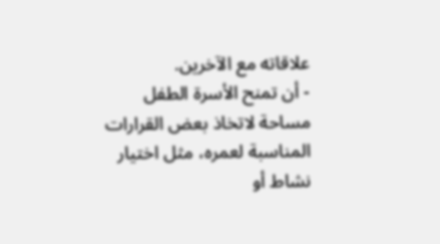علاقاته مع الآخرين.
- أن تمنح الأسرة الطفل مساحة لاتخاذ بعض القرارات المناسبة لعمره، مثل اختيار نشاط أو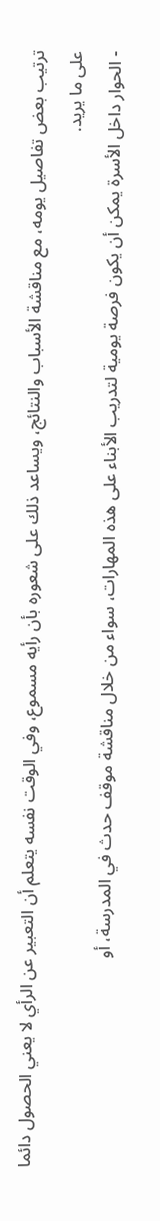ترتيب بعض تفاصيل يومه، مع مناقشة الأسباب والنتائج، ويساعد ذلك على شعوره بأن رأيه مسموع، وفي الوقت نفسه يتعلم أن التعبير عن الرأي لا يعني الحصول دائما على ما يريد.
- الحوار داخل الأسرة يمكن أن يكون فرصة يومية لتدريب الأبناء على هذه المهارات، سواء من خلال مناقشة موقف حدث في المدرسة، أو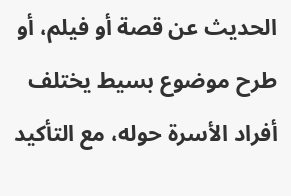الحديث عن قصة أو فيلم، أو طرح موضوع بسيط يختلف أفراد الأسرة حوله، مع التأكيد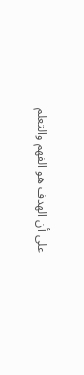على أن الهدف هو الفهم والتعلم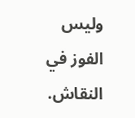وليس الفوز في النقاش.